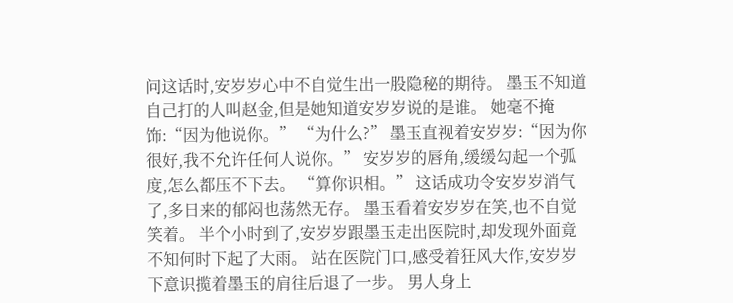问这话时,安岁岁心中不自觉生出一股隐秘的期待。 墨玉不知道自己打的人叫赵金,但是她知道安岁岁说的是谁。 她毫不掩饰:“因为他说你。” “为什么?” 墨玉直视着安岁岁:“因为你很好,我不允许任何人说你。” 安岁岁的唇角,缓缓勾起一个弧度,怎么都压不下去。 “算你识相。” 这话成功令安岁岁消气了,多日来的郁闷也荡然无存。 墨玉看着安岁岁在笑,也不自觉笑着。 半个小时到了,安岁岁跟墨玉走出医院时,却发现外面竟不知何时下起了大雨。 站在医院门口,感受着狂风大作,安岁岁下意识揽着墨玉的肩往后退了一步。 男人身上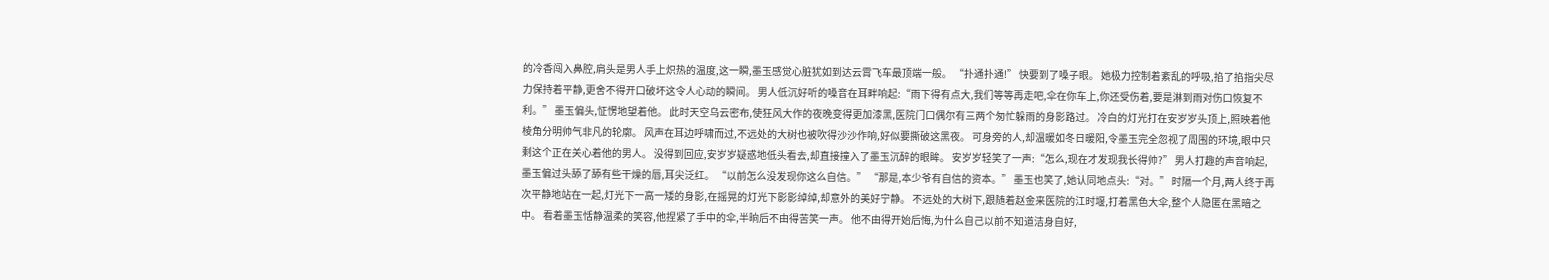的冷香闯入鼻腔,肩头是男人手上炽热的温度,这一瞬,墨玉感觉心脏犹如到达云霄飞车最顶端一般。 “扑通扑通!” 快要到了嗓子眼。 她极力控制着紊乱的呼吸,掐了掐指尖尽力保持着平静,更舍不得开口破坏这令人心动的瞬间。 男人低沉好听的嗓音在耳畔响起:“雨下得有点大,我们等等再走吧,伞在你车上,你还受伤着,要是淋到雨对伤口恢复不利。” 墨玉偏头,怔愣地望着他。 此时天空乌云密布,使狂风大作的夜晚变得更加漆黑,医院门口偶尔有三两个匆忙躲雨的身影路过。 冷白的灯光打在安岁岁头顶上,照映着他棱角分明帅气非凡的轮廓。 风声在耳边呼啸而过,不远处的大树也被吹得沙沙作响,好似要撕破这黑夜。 可身旁的人,却温暖如冬日暖阳,令墨玉完全忽视了周围的环境,眼中只剩这个正在关心着他的男人。 没得到回应,安岁岁疑惑地低头看去,却直接撞入了墨玉沉醉的眼眸。 安岁岁轻笑了一声:“怎么,现在才发现我长得帅?” 男人打趣的声音响起,墨玉偏过头舔了舔有些干燥的唇,耳尖泛红。 “以前怎么没发现你这么自信。” “那是,本少爷有自信的资本。” 墨玉也笑了,她认同地点头:“对。” 时隔一个月,两人终于再次平静地站在一起,灯光下一高一矮的身影,在摇晃的灯光下影影绰绰,却意外的美好宁静。 不远处的大树下,跟随着赵金来医院的江时堰,打着黑色大伞,整个人隐匿在黑暗之中。 看着墨玉恬静温柔的笑容,他捏紧了手中的伞,半晌后不由得苦笑一声。 他不由得开始后悔,为什么自己以前不知道洁身自好,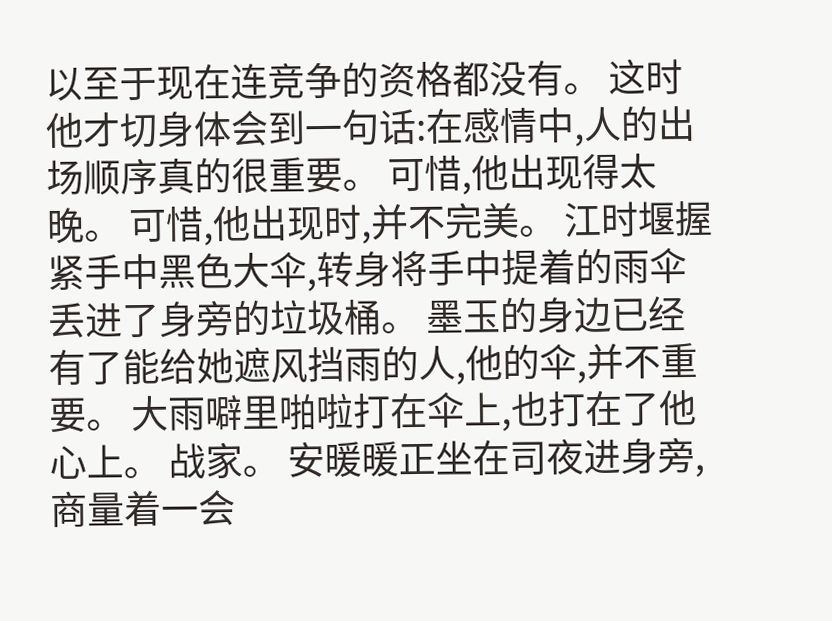以至于现在连竞争的资格都没有。 这时他才切身体会到一句话:在感情中,人的出场顺序真的很重要。 可惜,他出现得太晚。 可惜,他出现时,并不完美。 江时堰握紧手中黑色大伞,转身将手中提着的雨伞丢进了身旁的垃圾桶。 墨玉的身边已经有了能给她遮风挡雨的人,他的伞,并不重要。 大雨噼里啪啦打在伞上,也打在了他心上。 战家。 安暖暖正坐在司夜进身旁,商量着一会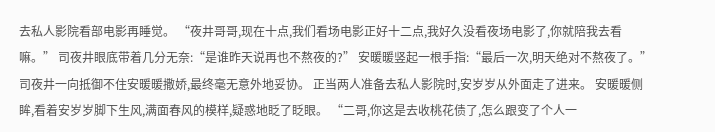去私人影院看部电影再睡觉。 “夜井哥哥,现在十点,我们看场电影正好十二点,我好久没看夜场电影了,你就陪我去看嘛。” 司夜井眼底带着几分无奈:“是谁昨天说再也不熬夜的?” 安暖暖竖起一根手指:“最后一次,明天绝对不熬夜了。” 司夜井一向抵御不住安暖暖撒娇,最终毫无意外地妥协。 正当两人准备去私人影院时,安岁岁从外面走了进来。 安暖暖侧眸,看着安岁岁脚下生风,满面春风的模样,疑惑地眨了眨眼。 “二哥,你这是去收桃花债了,怎么跟变了个人一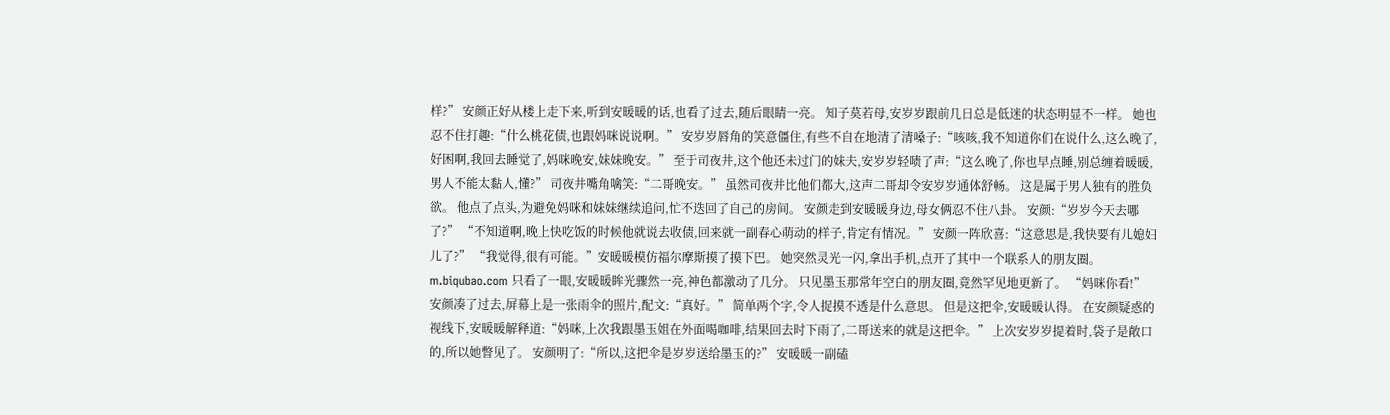样?” 安颜正好从楼上走下来,听到安暖暖的话,也看了过去,随后眼睛一亮。 知子莫若母,安岁岁跟前几日总是低迷的状态明显不一样。 她也忍不住打趣:“什么桃花债,也跟妈咪说说啊。” 安岁岁唇角的笑意僵住,有些不自在地清了清嗓子:“咳咳,我不知道你们在说什么,这么晚了,好困啊,我回去睡觉了,妈咪晚安,妹妹晚安。” 至于司夜井,这个他还未过门的妹夫,安岁岁轻啧了声:“这么晚了,你也早点睡,别总缠着暖暖,男人不能太黏人,懂?” 司夜井嘴角噙笑:“二哥晚安。” 虽然司夜井比他们都大,这声二哥却令安岁岁通体舒畅。 这是属于男人独有的胜负欲。 他点了点头,为避免妈咪和妹妹继续追问,忙不迭回了自己的房间。 安颜走到安暖暖身边,母女俩忍不住八卦。 安颜:“岁岁今天去哪了?” “不知道啊,晚上快吃饭的时候他就说去收债,回来就一副春心萌动的样子,肯定有情况。” 安颜一阵欣喜:“这意思是,我快要有儿媳妇儿了?” “我觉得,很有可能。”安暖暖模仿福尔摩斯摸了摸下巴。 她突然灵光一闪,拿出手机,点开了其中一个联系人的朋友圈。m.biqubao.com 只看了一眼,安暖暖眸光骤然一亮,神色都激动了几分。 只见墨玉那常年空白的朋友圈,竟然罕见地更新了。 “妈咪你看!” 安颜凑了过去,屏幕上是一张雨伞的照片,配文:“真好。” 简单两个字,令人捉摸不透是什么意思。 但是这把伞,安暖暖认得。 在安颜疑惑的视线下,安暖暖解释道:“妈咪,上次我跟墨玉姐在外面喝咖啡,结果回去时下雨了,二哥送来的就是这把伞。” 上次安岁岁提着时,袋子是敞口的,所以她瞥见了。 安颜明了:“所以,这把伞是岁岁送给墨玉的?” 安暖暖一副磕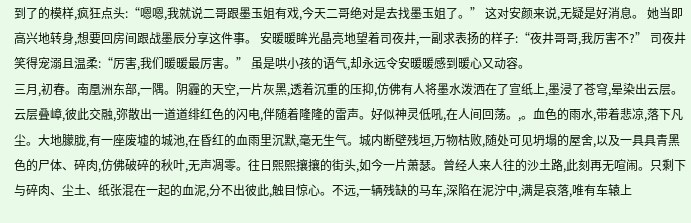到了的模样,疯狂点头:“嗯嗯,我就说二哥跟墨玉姐有戏,今天二哥绝对是去找墨玉姐了。” 这对安颜来说,无疑是好消息。 她当即高兴地转身,想要回房间跟战墨辰分享这件事。 安暖暖眸光晶亮地望着司夜井,一副求表扬的样子:“夜井哥哥,我厉害不?” 司夜井笑得宠溺且温柔:“厉害,我们暖暖最厉害。” 虽是哄小孩的语气,却永远令安暖暖感到暖心又动容。
三月,初春。南凰洲东部,一隅。阴霾的天空,一片灰黑,透着沉重的压抑,仿佛有人将墨水泼洒在了宣纸上,墨浸了苍穹,晕染出云层。云层叠嶂,彼此交融,弥散出一道道绯红色的闪电,伴随着隆隆的雷声。好似神灵低吼,在人间回荡。,。血色的雨水,带着悲凉,落下凡尘。大地朦胧,有一座废墟的城池,在昏红的血雨里沉默,毫无生气。城内断壁残垣,万物枯败,随处可见坍塌的屋舍,以及一具具青黑色的尸体、碎肉,仿佛破碎的秋叶,无声凋零。往日熙熙攘攘的街头,如今一片萧瑟。曾经人来人往的沙土路,此刻再无喧闹。只剩下与碎肉、尘土、纸张混在一起的血泥,分不出彼此,触目惊心。不远,一辆残缺的马车,深陷在泥泞中,满是哀落,唯有车辕上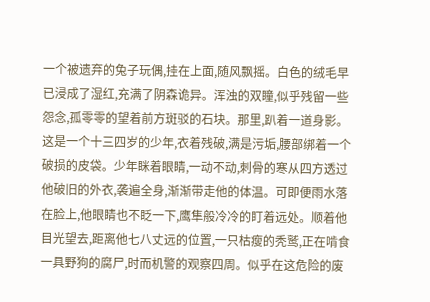一个被遗弃的兔子玩偶,挂在上面,随风飘摇。白色的绒毛早已浸成了湿红,充满了阴森诡异。浑浊的双瞳,似乎残留一些怨念,孤零零的望着前方斑驳的石块。那里,趴着一道身影。这是一个十三四岁的少年,衣着残破,满是污垢,腰部绑着一个破损的皮袋。少年眯着眼睛,一动不动,刺骨的寒从四方透过他破旧的外衣,袭遍全身,渐渐带走他的体温。可即便雨水落在脸上,他眼睛也不眨一下,鹰隼般冷冷的盯着远处。顺着他目光望去,距离他七八丈远的位置,一只枯瘦的秃鹫,正在啃食一具野狗的腐尸,时而机警的观察四周。似乎在这危险的废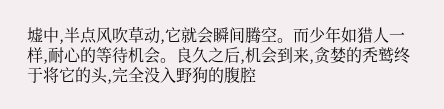墟中,半点风吹草动,它就会瞬间腾空。而少年如猎人一样,耐心的等待机会。良久之后,机会到来,贪婪的秃鹫终于将它的头,完全没入野狗的腹腔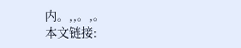内。,,。,。
本文链接: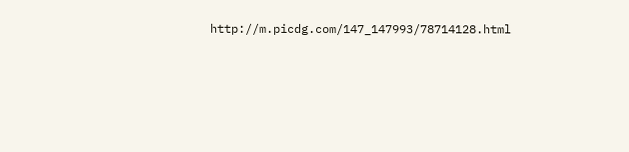http://m.picdg.com/147_147993/78714128.html